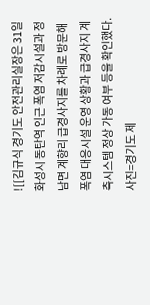![[김규식 경기도 안전관리실장은 31일 화성시 동탄역 인근 폭염 저감시설과 정남면 계향리 급경사지를 차례로 방문해 폭염 대응시설 운영 상황과 급경사지 계측시스템 정상 가동 여부 등을 확인했다. 사진=경기도 제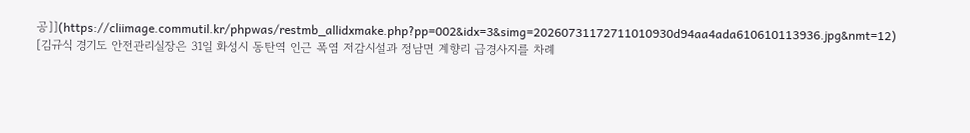공]](https://cliimage.commutil.kr/phpwas/restmb_allidxmake.php?pp=002&idx=3&simg=20260731172711010930d94aa4ada610610113936.jpg&nmt=12)
[김규식 경기도 안전관리실장은 31일 화성시 동탄역 인근 폭염 저감시설과 정남면 계향리 급경사지를 차례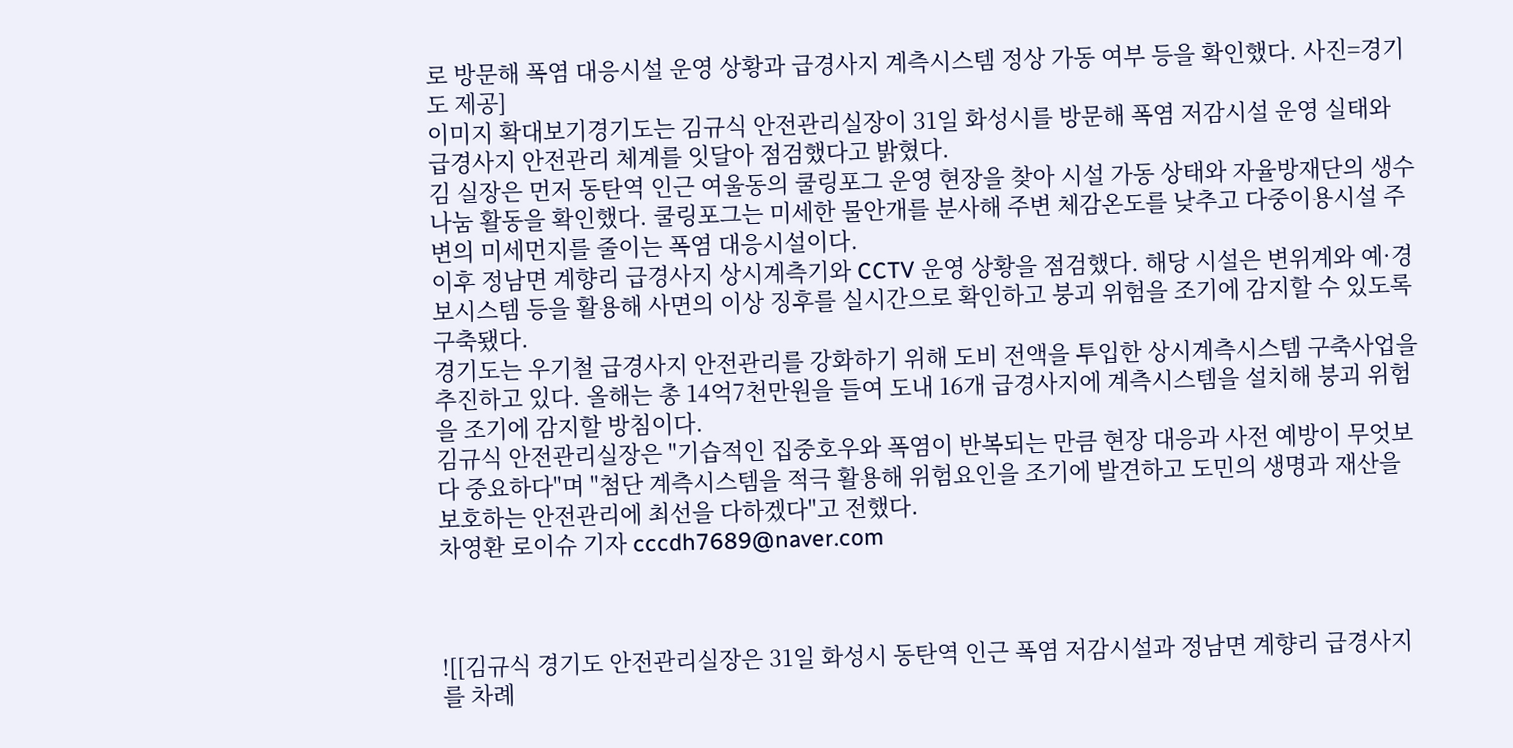로 방문해 폭염 대응시설 운영 상황과 급경사지 계측시스템 정상 가동 여부 등을 확인했다. 사진=경기도 제공]
이미지 확대보기경기도는 김규식 안전관리실장이 31일 화성시를 방문해 폭염 저감시설 운영 실태와 급경사지 안전관리 체계를 잇달아 점검했다고 밝혔다.
김 실장은 먼저 동탄역 인근 여울동의 쿨링포그 운영 현장을 찾아 시설 가동 상태와 자율방재단의 생수 나눔 활동을 확인했다. 쿨링포그는 미세한 물안개를 분사해 주변 체감온도를 낮추고 다중이용시설 주변의 미세먼지를 줄이는 폭염 대응시설이다.
이후 정남면 계향리 급경사지 상시계측기와 CCTV 운영 상황을 점검했다. 해당 시설은 변위계와 예·경보시스템 등을 활용해 사면의 이상 징후를 실시간으로 확인하고 붕괴 위험을 조기에 감지할 수 있도록 구축됐다.
경기도는 우기철 급경사지 안전관리를 강화하기 위해 도비 전액을 투입한 상시계측시스템 구축사업을 추진하고 있다. 올해는 총 14억7천만원을 들여 도내 16개 급경사지에 계측시스템을 설치해 붕괴 위험을 조기에 감지할 방침이다.
김규식 안전관리실장은 "기습적인 집중호우와 폭염이 반복되는 만큼 현장 대응과 사전 예방이 무엇보다 중요하다"며 "첨단 계측시스템을 적극 활용해 위험요인을 조기에 발견하고 도민의 생명과 재산을 보호하는 안전관리에 최선을 다하겠다"고 전했다.
차영환 로이슈 기자 cccdh7689@naver.com



![[김규식 경기도 안전관리실장은 31일 화성시 동탄역 인근 폭염 저감시설과 정남면 계향리 급경사지를 차례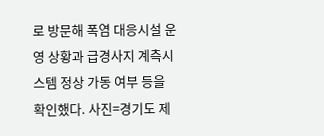로 방문해 폭염 대응시설 운영 상황과 급경사지 계측시스템 정상 가동 여부 등을 확인했다. 사진=경기도 제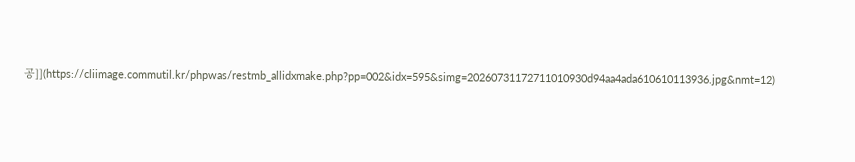공]](https://cliimage.commutil.kr/phpwas/restmb_allidxmake.php?pp=002&idx=595&simg=20260731172711010930d94aa4ada610610113936.jpg&nmt=12)